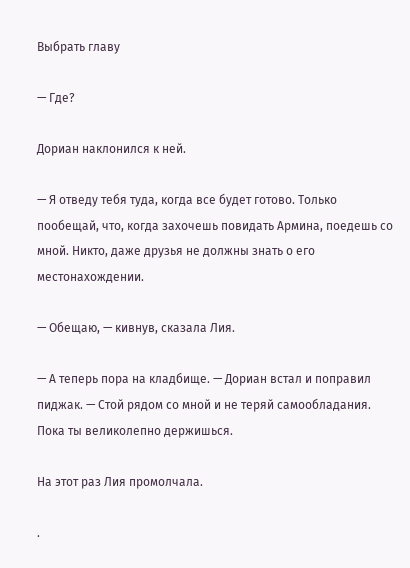Выбрать главу

— Где?

Дориан наклонился к ней.

— Я отведу тебя туда, когда все будет готово. Только пообещай, что, когда захочешь повидать Армина, поедешь со мной. Никто, даже друзья не должны знать о его местонахождении.

— Обещаю, — кивнув, сказала Лия.

— А теперь пора на кладбище. — Дориан встал и поправил пиджак. — Стой рядом со мной и не теряй самообладания. Пока ты великолепно держишься.

На этот раз Лия промолчала.

.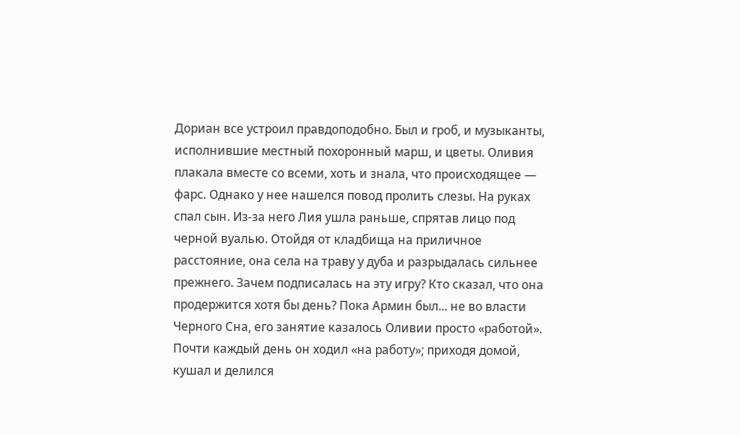Дориан все устроил правдоподобно. Был и гроб, и музыканты, исполнившие местный похоронный марш, и цветы. Оливия плакала вместе со всеми, хоть и знала, что происходящее — фарс. Однако у нее нашелся повод пролить слезы. На руках спал сын. Из-за него Лия ушла раньше, спрятав лицо под черной вуалью. Отойдя от кладбища на приличное расстояние, она села на траву у дуба и разрыдалась сильнее прежнего. Зачем подписалась на эту игру? Кто сказал, что она продержится хотя бы день? Пока Армин был... не во власти Черного Сна, его занятие казалось Оливии просто «работой». Почти каждый день он ходил «на работу»; приходя домой, кушал и делился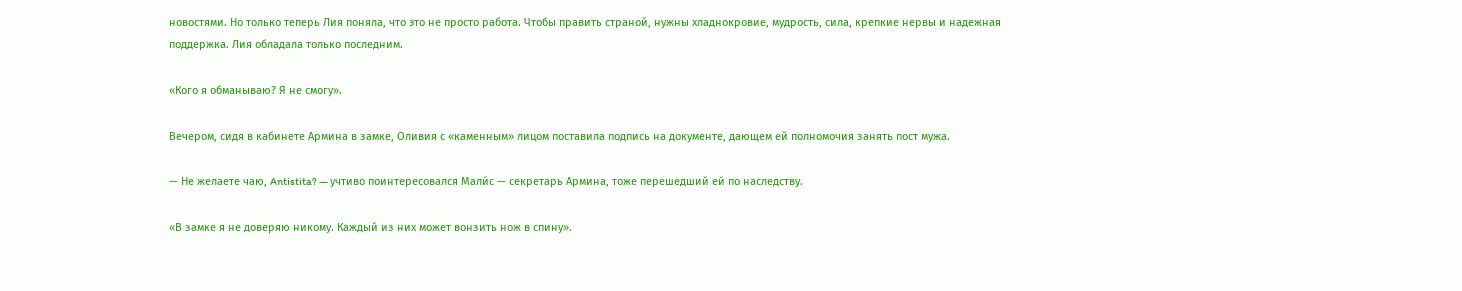новостями. Но только теперь Лия поняла, что это не просто работа. Чтобы править страной, нужны хладнокровие, мудрость, сила, крепкие нервы и надежная поддержка. Лия обладала только последним.

«Кого я обманываю? Я не смогу».

Вечером, сидя в кабинете Армина в замке, Оливия с «каменным» лицом поставила подпись на документе, дающем ей полномочия занять пост мужа.

— Не желаете чаю, Antistita? — учтиво поинтересовался Мали́с — секретарь Армина, тоже перешедший ей по наследству.

«В замке я не доверяю никому. Каждый из них может вонзить нож в спину».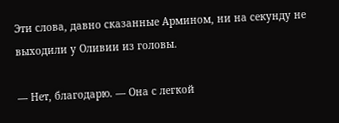Эти слова, давно сказанные Армином, ни на секунду не выходили у Оливии из головы.

— Нет, благодарю. — Она с легкой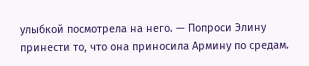улыбкой посмотрела на него. — Попроси Элину принести то, что она приносила Армину по средам.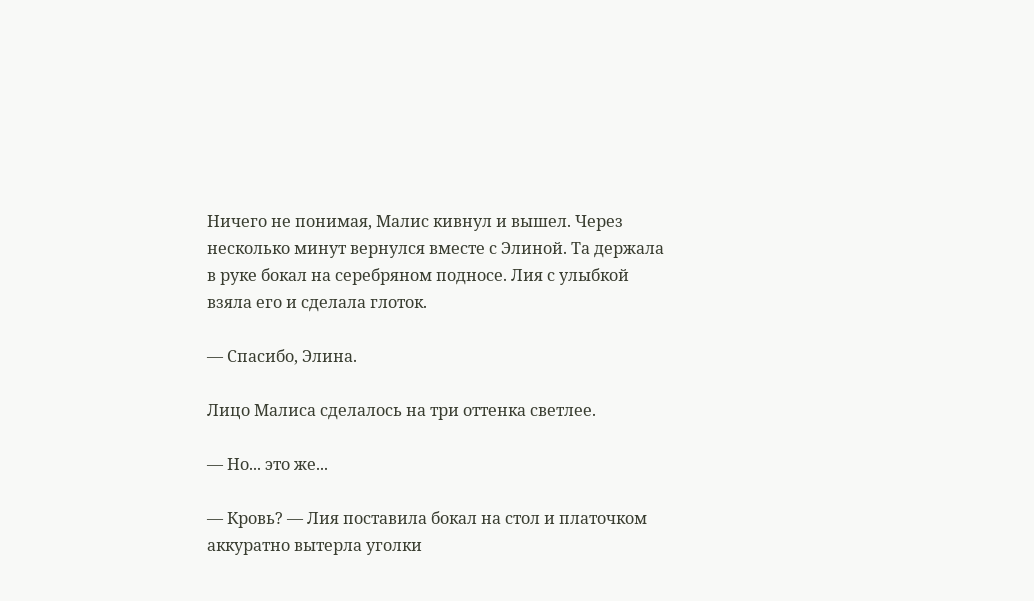Ничего не понимая, Малис кивнул и вышел. Через несколько минут вернулся вместе с Элиной. Та держала в руке бокал на серебряном подносе. Лия с улыбкой взяла его и сделала глоток.

— Спасибо, Элина.

Лицо Малиса сделалось на три оттенка светлее.

— Но... это же...

— Кровь? — Лия поставила бокал на стол и платочком аккуратно вытерла уголки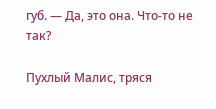губ. — Да, это она. Что-то не так?

Пухлый Малис, тряся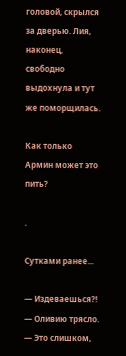головой, скрылся за дверью. Лия, наконец, свободно выдохнула и тут же поморщилась.

Как только Армин может это пить?

.

Сутками ранее...

— Издеваешься?! — Оливию трясло. — Это слишком,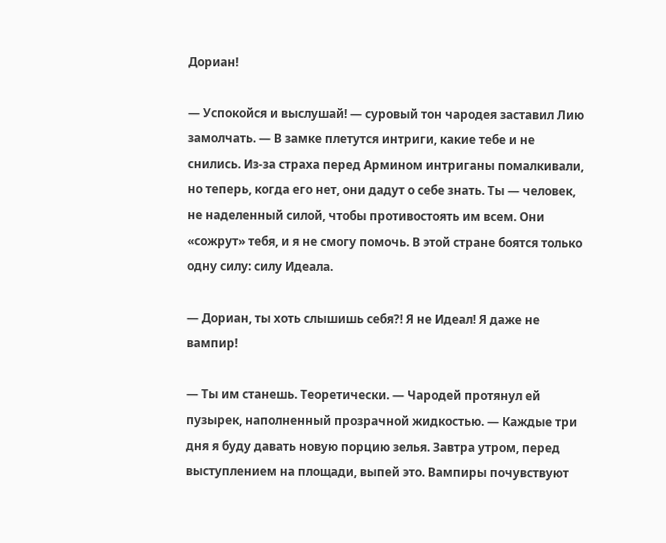Дориан!

— Успокойся и выслушай! — суровый тон чародея заставил Лию замолчать. — В замке плетутся интриги, какие тебе и не снились. Из-за страха перед Армином интриганы помалкивали, но теперь, когда его нет, они дадут о себе знать. Ты — человек, не наделенный силой, чтобы противостоять им всем. Они «сожрут» тебя, и я не смогу помочь. В этой стране боятся только одну силу: силу Идеала.

— Дориан, ты хоть слышишь себя?! Я не Идеал! Я даже не вампир!

— Ты им станешь. Теоретически. — Чародей протянул ей пузырек, наполненный прозрачной жидкостью. — Каждые три дня я буду давать новую порцию зелья. Завтра утром, перед выступлением на площади, выпей это. Вампиры почувствуют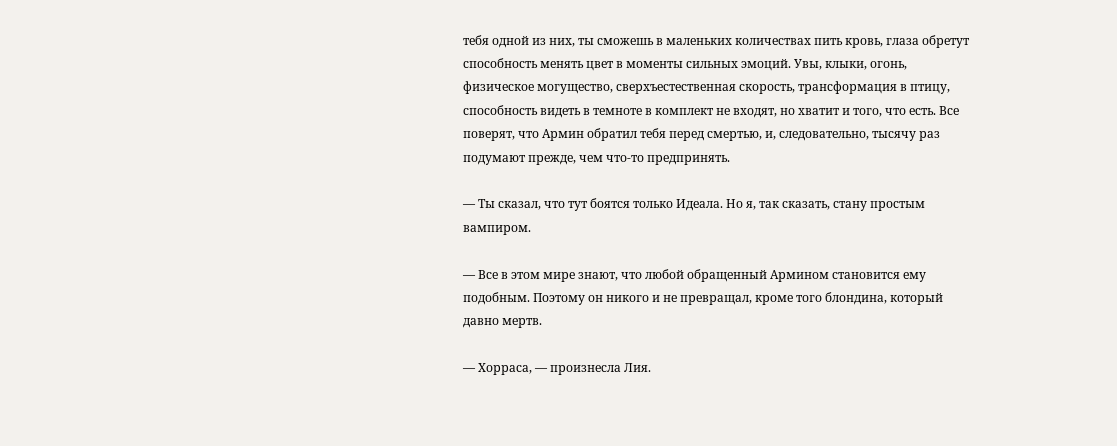тебя одной из них, ты сможешь в маленьких количествах пить кровь, глаза обретут способность менять цвет в моменты сильных эмоций. Увы, клыки, огонь, физическое могущество, сверхъестественная скорость, трансформация в птицу, способность видеть в темноте в комплект не входят, но хватит и того, что есть. Все поверят, что Армин обратил тебя перед смертью, и, следовательно, тысячу раз подумают прежде, чем что-то предпринять.

— Ты сказал, что тут боятся только Идеала. Но я, так сказать, стану простым вампиром.

— Все в этом мире знают, что любой обращенный Армином становится ему подобным. Поэтому он никого и не превращал, кроме того блондина, который давно мертв.

— Хорраса, — произнесла Лия.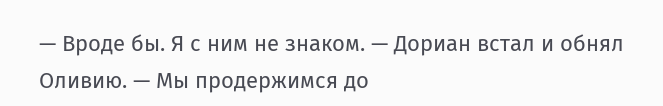— Вроде бы. Я с ним не знаком. — Дориан встал и обнял Оливию. — Мы продержимся до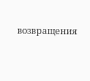возвращения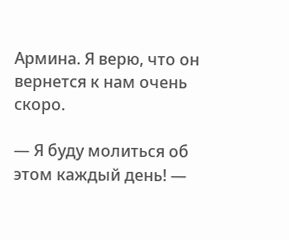Армина. Я верю, что он вернется к нам очень скоро.

— Я буду молиться об этом каждый день! —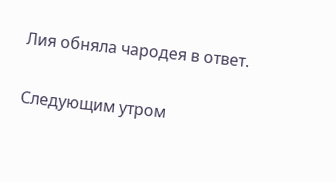Лия обняла чародея в ответ.

Следующим утром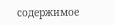содержимое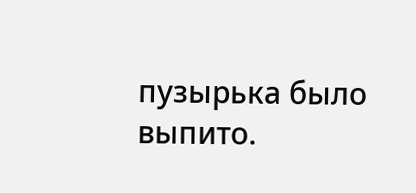пузырька было выпито.